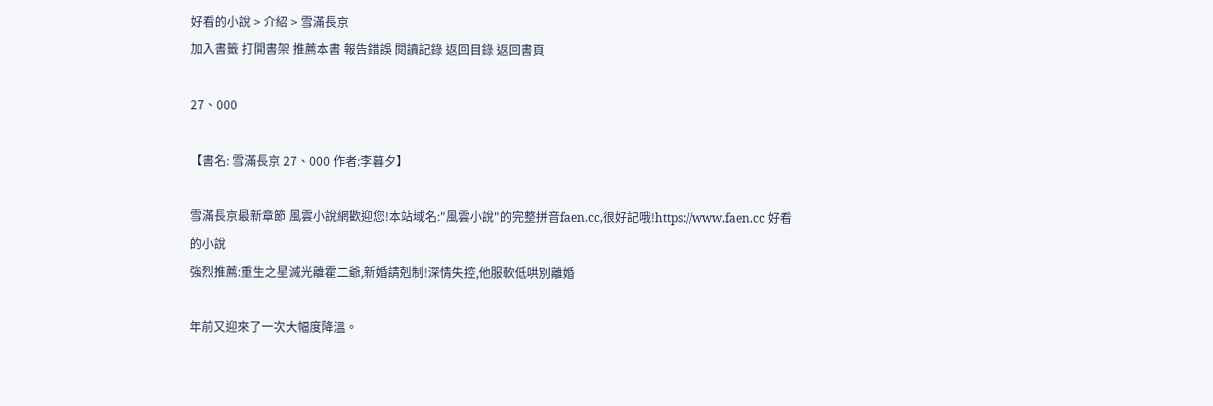好看的小說 > 介紹 > 雪滿長京
加入書籤 打開書架 推薦本書 報告錯誤 閱讀記錄 返回目錄 返回書頁

27、000

【書名: 雪滿長京 27、000 作者:李暮夕】

雪滿長京最新章節 風雲小說網歡迎您!本站域名:"風雲小說"的完整拼音faen.cc,很好記哦!https://www.faen.cc 好看的小說
強烈推薦:重生之星滅光離霍二爺,新婚請剋制!深情失控,他服軟低哄別離婚

年前又迎來了一次大幅度降溫。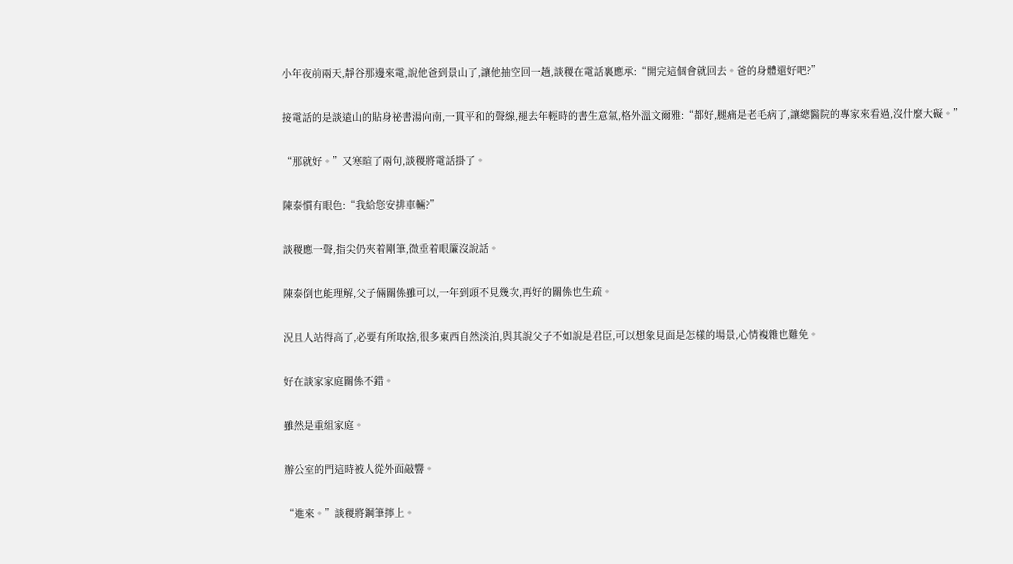小年夜前兩天,靜谷那邊來電,說他爸到景山了,讓他抽空回一趟,談稷在電話裏應承:“開完這個會就回去。爸的身體還好吧?”

接電話的是談遠山的貼身祕書湯向南,一貫平和的聲線,褪去年輕時的書生意氣,格外溫文爾雅:“都好,腿痛是老毛病了,讓總醫院的專家來看過,沒什麼大礙。”

“那就好。”又寒暄了兩句,談稷將電話掛了。

陳泰慣有眼色:“我給您安排車輛?”

談稷應一聲,指尖仍夾着剛筆,微垂着眼簾沒說話。

陳泰倒也能理解,父子倆關係雖可以,一年到頭不見幾次,再好的關係也生疏。

況且人站得高了,必要有所取捨,很多東西自然淡泊,與其說父子不如說是君臣,可以想象見面是怎樣的場景,心情複雜也難免。

好在談家家庭關係不錯。

雖然是重組家庭。

辦公室的門這時被人從外面敲響。

“進來。”談稷將鋼筆擰上。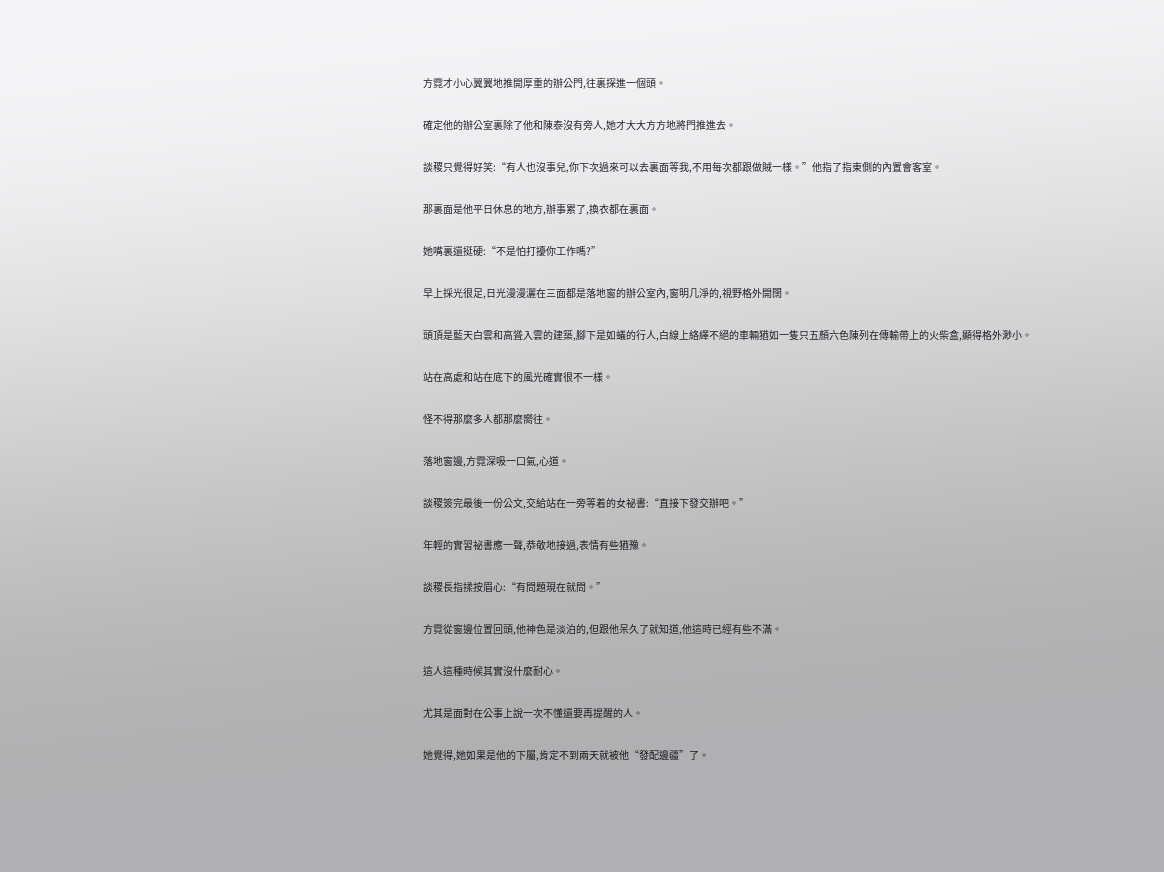方霓才小心翼翼地推開厚重的辦公門,往裏探進一個頭。

確定他的辦公室裏除了他和陳泰沒有旁人,她才大大方方地將門推進去。

談稷只覺得好笑:“有人也沒事兒,你下次過來可以去裏面等我,不用每次都跟做賊一樣。”他指了指東側的內置會客室。

那裏面是他平日休息的地方,辦事累了,換衣都在裏面。

她嘴裏還挺硬:“不是怕打擾你工作嗎?”

早上採光很足,日光漫漫灑在三面都是落地窗的辦公室內,窗明几淨的,視野格外開闊。

頭頂是藍天白雲和高聳入雲的建築,腳下是如蟻的行人,白線上絡繹不絕的車輛猶如一隻只五顏六色陳列在傳輸帶上的火柴盒,顯得格外渺小。

站在高處和站在底下的風光確實很不一樣。

怪不得那麼多人都那麼嚮往。

落地窗邊,方霓深吸一口氣,心道。

談稷簽完最後一份公文,交給站在一旁等着的女祕書:“直接下發交辦吧。”

年輕的實習祕書應一聲,恭敬地接過,表情有些猶豫。

談稷長指揉按眉心:“有問題現在就問。”

方霓從窗邊位置回頭,他神色是淡泊的,但跟他呆久了就知道,他這時已經有些不滿。

這人這種時候其實沒什麼耐心。

尤其是面對在公事上說一次不懂還要再提醒的人。

她覺得,她如果是他的下屬,肯定不到兩天就被他“發配邊疆”了。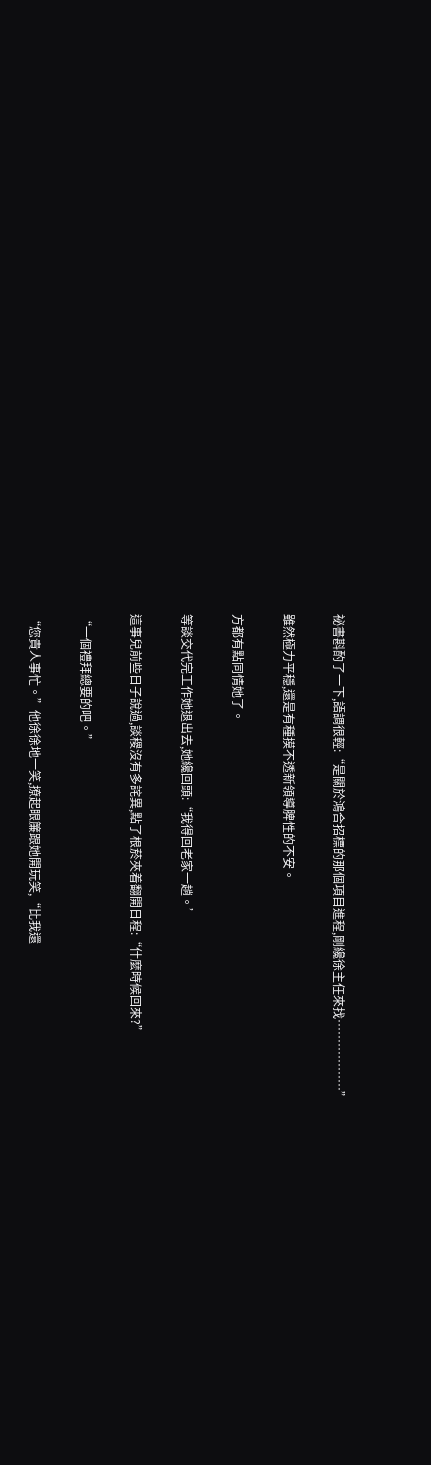祕書斟酌了一下,語調很輕:“是關於鴻合招標的那個項目進程,剛纔徐主任來找………………”

雖然極力平穩,還是有種摸不透新領導脾性的不安。

方都有點同情她了。

等談交代完工作她退出去,她纔回頭:“我得回老家一趟。’

這事兒前些日子說過,談稷沒有多詫異,點了根菸夾着翻開日程:“什麼時候回來?”

“一個禮拜總要的吧。”

“您貴人事忙。”他徐徐地一笑,撩起眼簾跟她開玩笑,“比我還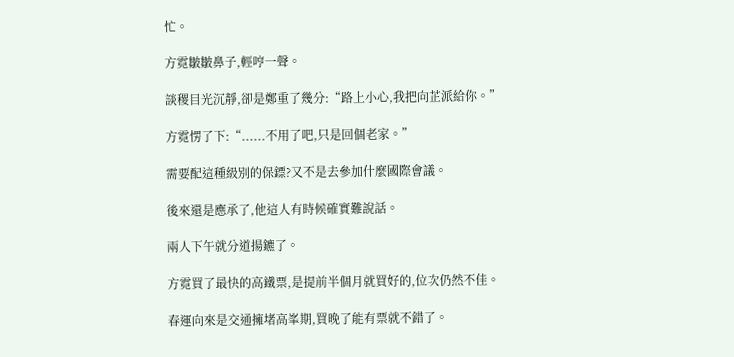忙。

方霓皺皺鼻子,輕哼一聲。

談稷目光沉靜,卻是鄭重了幾分:“路上小心,我把向芷派給你。”

方霓愣了下:“......不用了吧,只是回個老家。”

需要配這種級別的保鏢?又不是去參加什麼國際會議。

後來還是應承了,他這人有時候確實難說話。

兩人下午就分道揚鑣了。

方霓買了最快的高鐵票,是提前半個月就買好的,位次仍然不佳。

春運向來是交通擁堵高峯期,買晚了能有票就不錯了。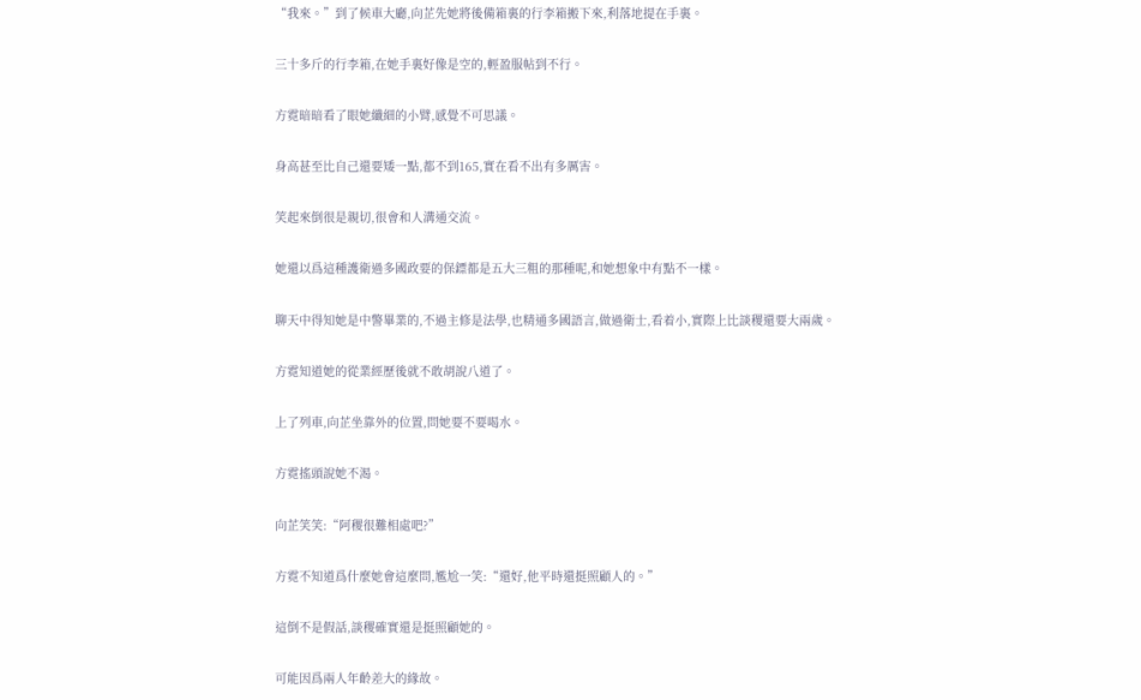“我來。”到了候車大廳,向芷先她將後備箱裏的行李箱搬下來,利落地提在手裏。

三十多斤的行李箱,在她手裏好像是空的,輕盈服帖到不行。

方霓暗暗看了眼她纖細的小臂,感覺不可思議。

身高甚至比自己還要矮一點,都不到165,實在看不出有多厲害。

笑起來倒很是親切,很會和人溝通交流。

她還以爲這種護衛過多國政要的保鏢都是五大三粗的那種呢,和她想象中有點不一樣。

聊天中得知她是中警畢業的,不過主修是法學,也精通多國語言,做過衛士,看着小,實際上比談稷還要大兩歲。

方霓知道她的從業經歷後就不敢胡說八道了。

上了列車,向芷坐靠外的位置,問她要不要喝水。

方霓搖頭說她不渴。

向芷笑笑:“阿稷很難相處吧?”

方霓不知道爲什麼她會這麼問,尷尬一笑:“還好,他平時還挺照顧人的。”

這倒不是假話,談稷確實還是挺照顧她的。

可能因爲兩人年齡差大的緣故。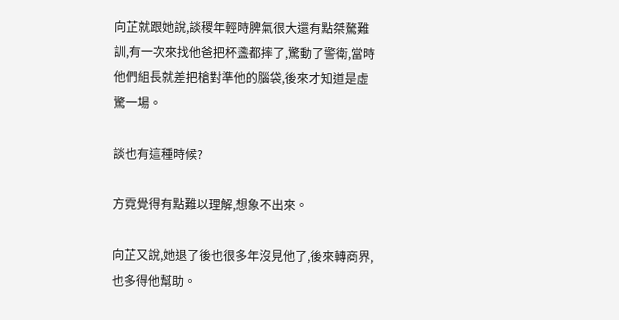向芷就跟她說,談稷年輕時脾氣很大還有點桀驁難訓,有一次來找他爸把杯盞都摔了,驚動了警衛,當時他們組長就差把槍對準他的腦袋,後來才知道是虛驚一場。

談也有這種時候?

方霓覺得有點難以理解,想象不出來。

向芷又說,她退了後也很多年沒見他了,後來轉商界,也多得他幫助。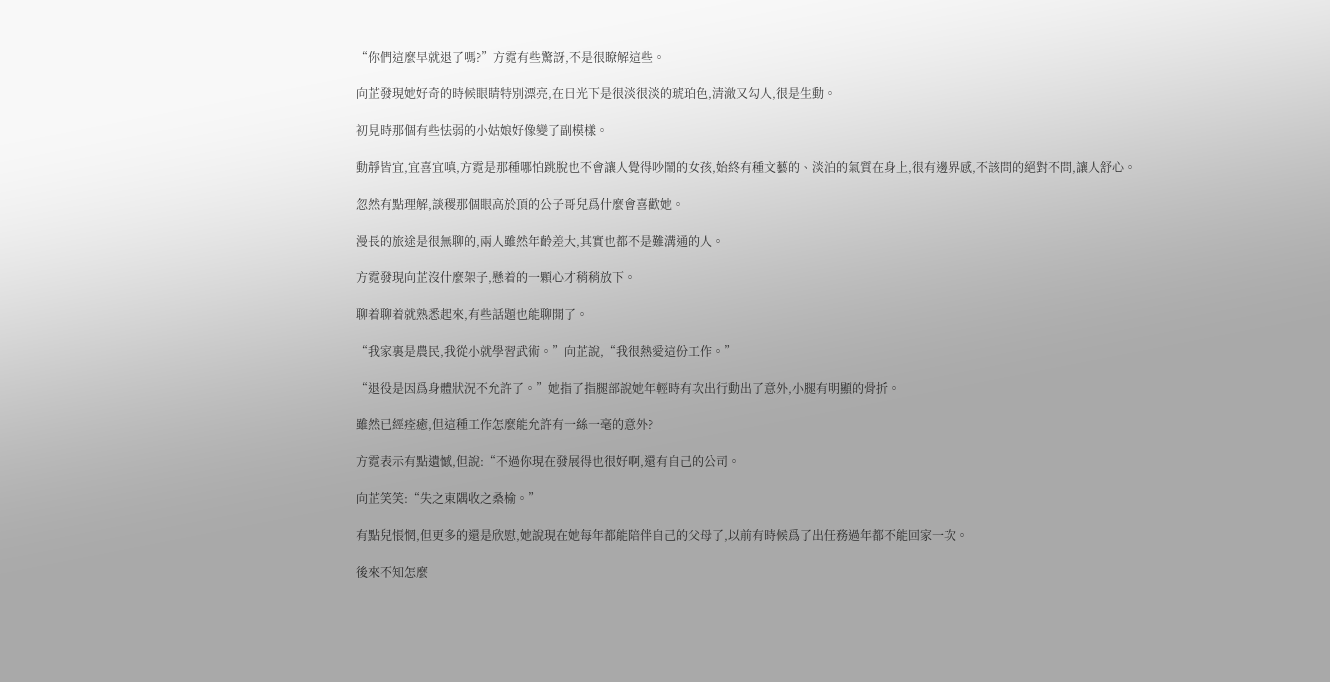“你們這麼早就退了嗎?”方霓有些驚訝,不是很瞭解這些。

向芷發現她好奇的時候眼睛特別漂亮,在日光下是很淡很淡的琥珀色,清澈又勾人,很是生動。

初見時那個有些怯弱的小姑娘好像變了副模樣。

動靜皆宜,宜喜宜嗔,方霓是那種哪怕跳脫也不會讓人覺得吵鬧的女孩,始終有種文藝的、淡泊的氣質在身上,很有邊界感,不該問的絕對不問,讓人舒心。

忽然有點理解,談稷那個眼高於頂的公子哥兒爲什麼會喜歡她。

漫長的旅途是很無聊的,兩人雖然年齡差大,其實也都不是難溝通的人。

方霓發現向芷沒什麼架子,懸着的一顆心才稍稍放下。

聊着聊着就熟悉起來,有些話題也能聊開了。

“我家裏是農民,我從小就學習武術。”向芷說,“我很熱愛這份工作。”

“退役是因爲身體狀況不允許了。”她指了指腿部說她年輕時有次出行動出了意外,小腿有明顯的骨折。

雖然已經痊癒,但這種工作怎麼能允許有一絲一毫的意外?

方霓表示有點遺憾,但說:“不過你現在發展得也很好啊,還有自己的公司。

向芷笑笑:“失之東隅收之桑榆。”

有點兒悵惘,但更多的還是欣慰,她說現在她每年都能陪伴自己的父母了,以前有時候爲了出任務過年都不能回家一次。

後來不知怎麼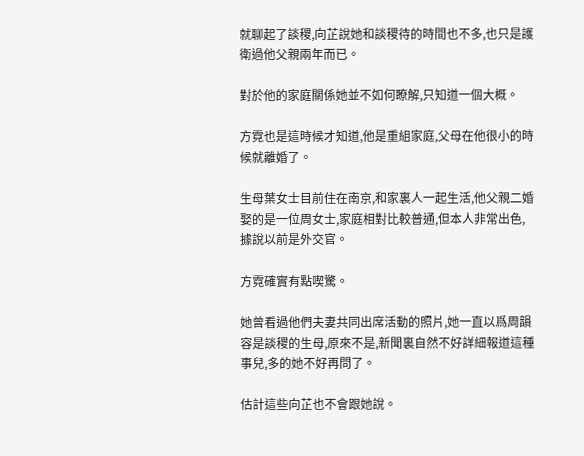就聊起了談稷,向芷說她和談稷待的時間也不多,也只是護衛過他父親兩年而已。

對於他的家庭關係她並不如何瞭解,只知道一個大概。

方霓也是這時候才知道,他是重組家庭,父母在他很小的時候就離婚了。

生母葉女士目前住在南京,和家裏人一起生活,他父親二婚娶的是一位周女士,家庭相對比較普通,但本人非常出色,據說以前是外交官。

方霓確實有點喫驚。

她曾看過他們夫妻共同出席活動的照片,她一直以爲周韻容是談稷的生母,原來不是,新聞裏自然不好詳細報道這種事兒,多的她不好再問了。

估計這些向芷也不會跟她說。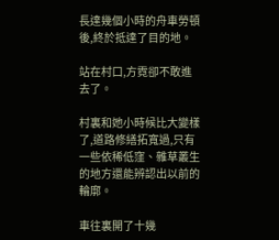長達幾個小時的舟車勞頓後,終於抵達了目的地。

站在村口,方霓卻不敢進去了。

村裏和她小時候比大變樣了,道路修繕拓寬過,只有一些依稀低窪、雜草叢生的地方還能辨認出以前的輪廓。

車往裏開了十幾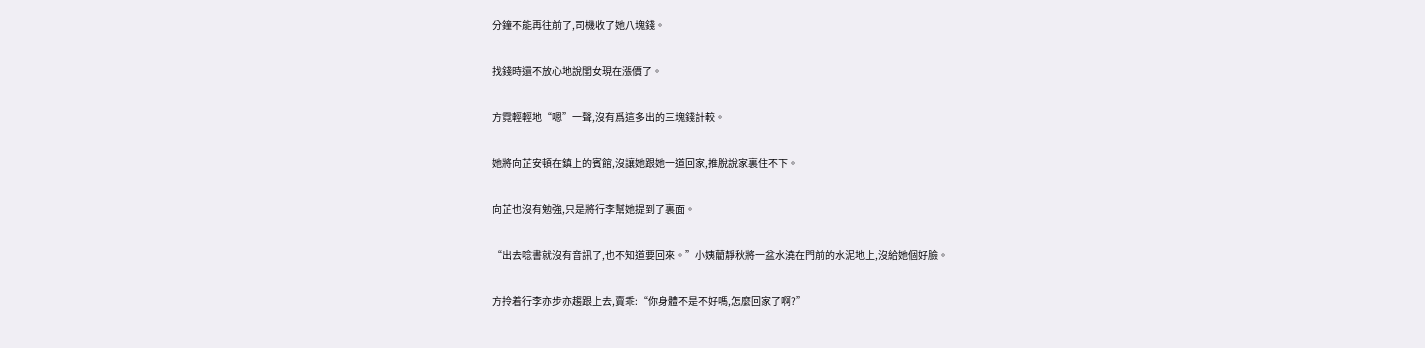分鐘不能再往前了,司機收了她八塊錢。

找錢時還不放心地說閨女現在漲價了。

方霓輕輕地“嗯”一聲,沒有爲這多出的三塊錢計較。

她將向芷安頓在鎮上的賓館,沒讓她跟她一道回家,推脫說家裏住不下。

向芷也沒有勉強,只是將行李幫她提到了裏面。

“出去唸書就沒有音訊了,也不知道要回來。”小姨藺靜秋將一盆水澆在門前的水泥地上,沒給她個好臉。

方拎着行李亦步亦趨跟上去,賣乖:“你身體不是不好嗎,怎麼回家了啊?”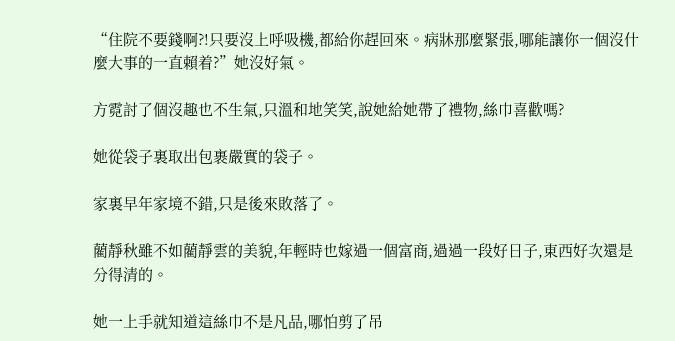“住院不要錢啊?!只要沒上呼吸機,都給你趕回來。病牀那麼緊張,哪能讓你一個沒什麼大事的一直賴着?”她沒好氣。

方霓討了個沒趣也不生氣,只溫和地笑笑,說她給她帶了禮物,絲巾喜歡嗎?

她從袋子裏取出包裹嚴實的袋子。

家裏早年家境不錯,只是後來敗落了。

藺靜秋雖不如藺靜雲的美貌,年輕時也嫁過一個富商,過過一段好日子,東西好次還是分得清的。

她一上手就知道這絲巾不是凡品,哪怕剪了吊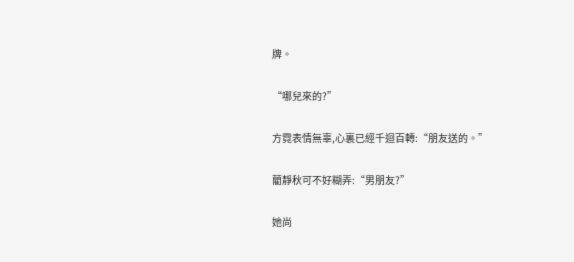牌。

“哪兒來的?”

方霓表情無辜,心裏已經千迴百轉:“朋友送的。”

藺靜秋可不好糊弄:“男朋友?”

她尚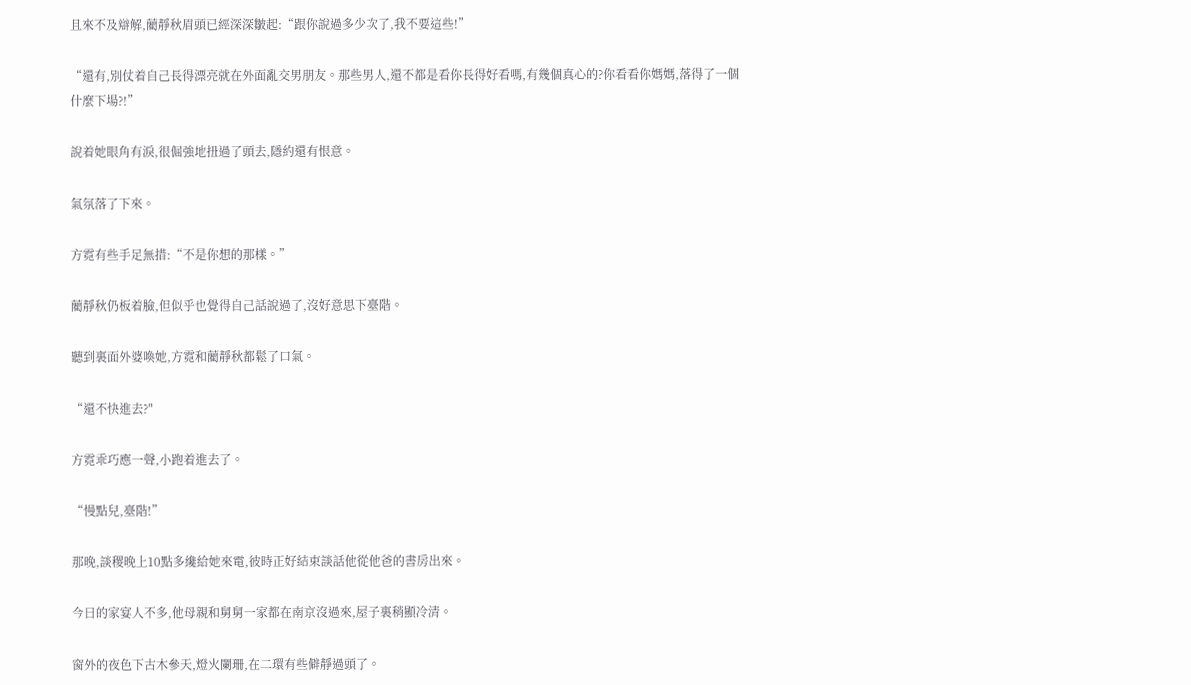且來不及辯解,藺靜秋眉頭已經深深皺起:“跟你說過多少次了,我不要這些!”

“還有,別仗着自己長得漂亮就在外面亂交男朋友。那些男人,還不都是看你長得好看嗎,有幾個真心的?你看看你媽媽,落得了一個什麼下場?!”

說着她眼角有淚,很倔強地扭過了頭去,隱約還有恨意。

氣氛落了下來。

方霓有些手足無措:“不是你想的那樣。”

藺靜秋仍板着臉,但似乎也覺得自己話說過了,沒好意思下臺階。

聽到裏面外婆喚她,方霓和藺靜秋都鬆了口氣。

“還不快進去?"

方霓乖巧應一聲,小跑着進去了。

“慢點兒,臺階!”

那晚,談稷晚上10點多纔給她來電,彼時正好結束談話他從他爸的書房出來。

今日的家宴人不多,他母親和舅舅一家都在南京沒過來,屋子裏稍顯冷清。

窗外的夜色下古木參天,燈火闌珊,在二環有些僻靜過頭了。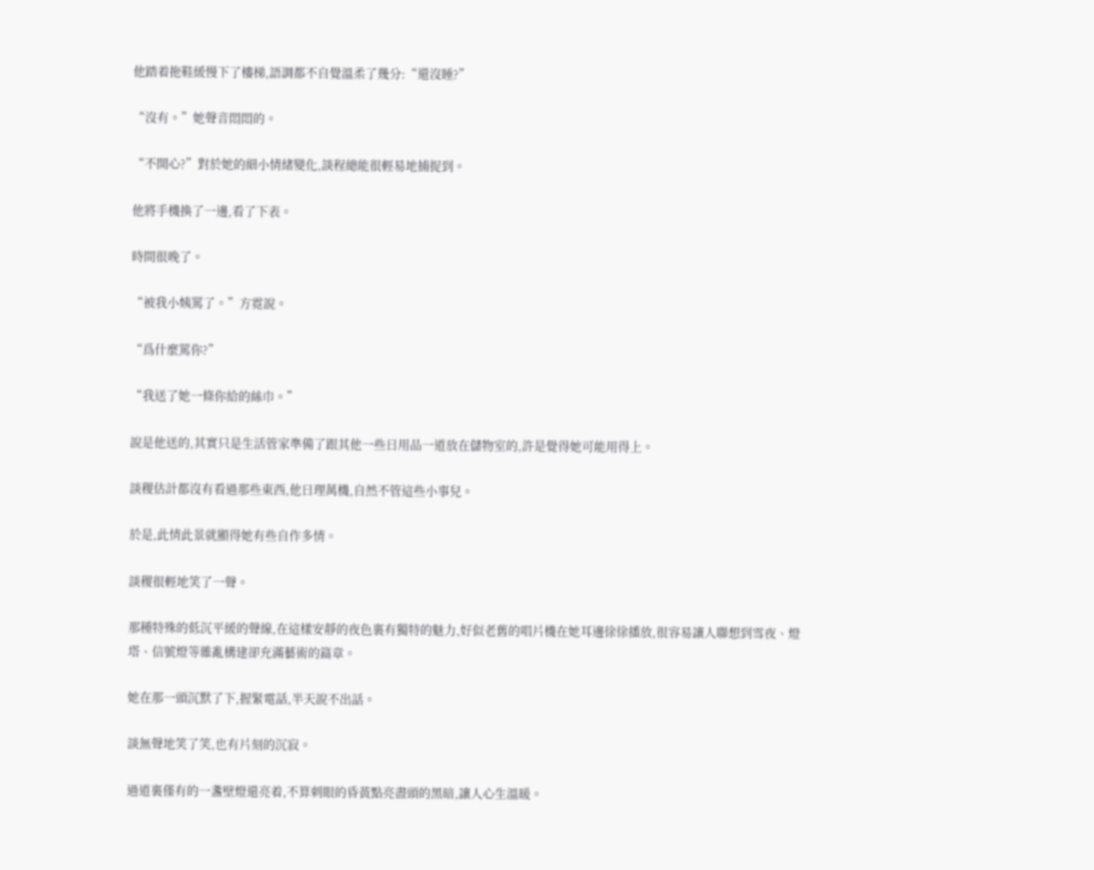他踏着拖鞋緩慢下了樓梯,語調都不自覺溫柔了幾分:“還沒睡?”

“沒有。”她聲音悶悶的。

“不開心?”對於她的細小情緒變化,談程總能很輕易地捕捉到。

他將手機換了一邊,看了下表。

時間很晚了。

“被我小姨罵了。”方霓說。

“爲什麼罵你?”

“我送了她一條你給的絲巾。”

說是他送的,其實只是生活管家準備了跟其他一些日用品一道放在儲物室的,許是覺得她可能用得上。

談稷估計都沒有看過那些東西,他日理萬機,自然不管這些小事兒。

於是,此情此景就顯得她有些自作多情。

談稷很輕地笑了一聲。

那種特殊的低沉平緩的聲線,在這樣安靜的夜色裏有獨特的魅力,好似老舊的唱片機在她耳邊徐徐播放,很容易讓人聯想到雪夜、燈塔、信號燈等雜亂構建卻充滿藝術的篇章。

她在那一頭沉默了下,握緊電話,半天說不出話。

談無聲地笑了笑,也有片刻的沉寂。

過道裏僅有的一盞壁燈還亮着,不算刺眼的昏黃點亮盡頭的黑暗,讓人心生溫暖。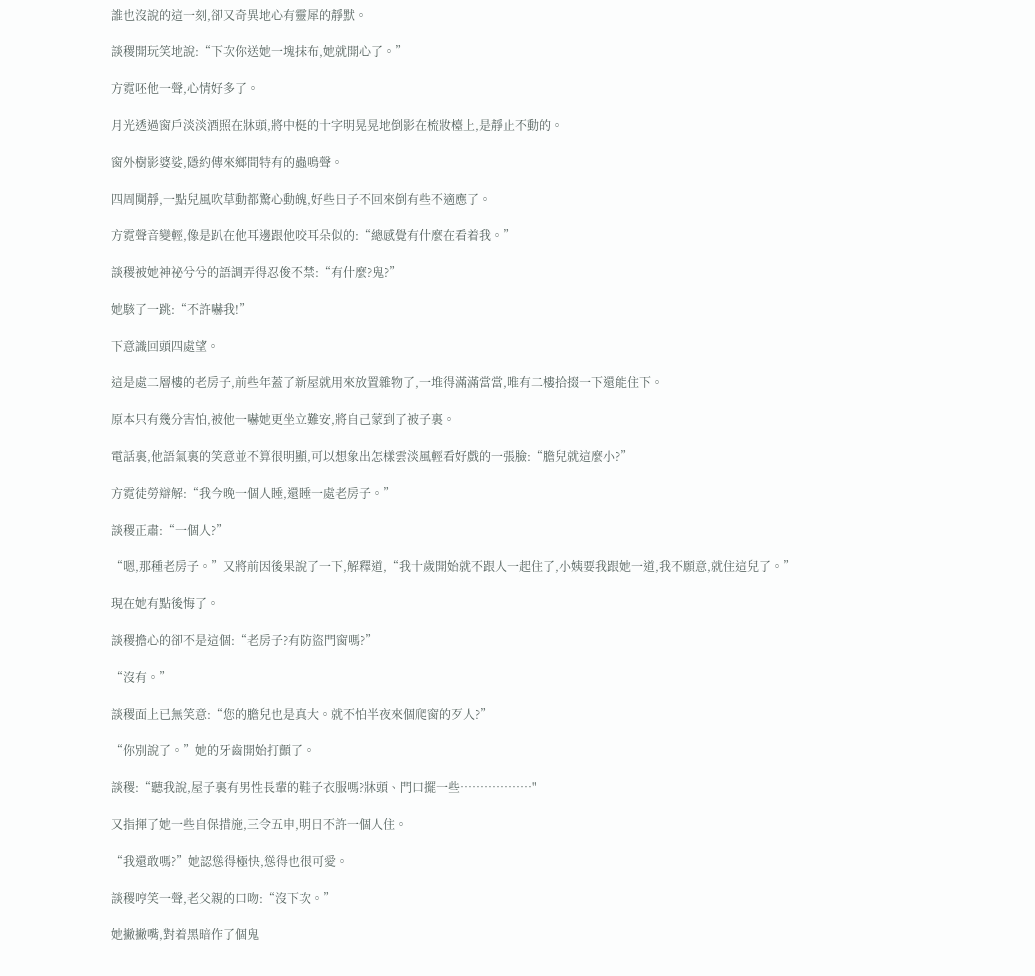誰也沒說的這一刻,卻又奇異地心有靈犀的靜默。

談稷開玩笑地說:“下次你送她一塊抹布,她就開心了。”

方霓呸他一聲,心情好多了。

月光透過窗戶淡淡酒照在牀頭,將中梃的十字明晃晃地倒影在梳妝檯上,是靜止不動的。

窗外樹影婆娑,隱約傳來鄉間特有的蟲鳴聲。

四周闃靜,一點兒風吹草動都驚心動魄,好些日子不回來倒有些不適應了。

方霓聲音變輕,像是趴在他耳邊跟他咬耳朵似的:“總感覺有什麼在看着我。”

談稷被她神祕兮兮的語調弄得忍俊不禁:“有什麼?鬼?”

她駭了一跳:“不許嚇我!”

下意識回頭四處望。

這是處二層樓的老房子,前些年蓋了新屋就用來放置雜物了,一堆得滿滿當當,唯有二樓拾掇一下還能住下。

原本只有幾分害怕,被他一嚇她更坐立難安,將自己蒙到了被子裏。

電話裏,他語氣裏的笑意並不算很明顯,可以想象出怎樣雲淡風輕看好戲的一張臉:“膽兒就這麼小?”

方霓徒勞辯解:“我今晚一個人睡,還睡一處老房子。”

談稷正肅:“一個人?”

“嗯,那種老房子。”又將前因後果說了一下,解釋道,“我十歲開始就不跟人一起住了,小姨要我跟她一道,我不願意,就住這兒了。”

現在她有點後悔了。

談稷擔心的卻不是這個:“老房子?有防盜門窗嗎?”

“沒有。”

談稷面上已無笑意:“您的膽兒也是真大。就不怕半夜來個爬窗的歹人?”

“你別說了。”她的牙齒開始打顫了。

談稷:“聽我說,屋子裏有男性長輩的鞋子衣服嗎?牀頭、門口擺一些………………"

又指揮了她一些自保措施,三令五申,明日不許一個人住。

“我還敢嗎?”她認慫得極快,慫得也很可愛。

談稷哼笑一聲,老父親的口吻:“沒下次。”

她撇撇嘴,對着黑暗作了個鬼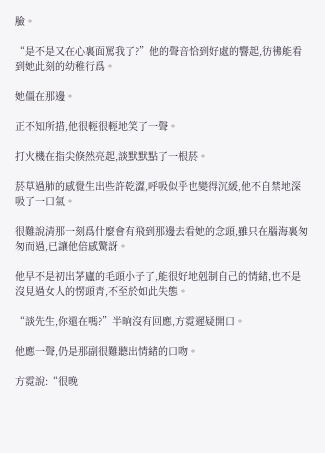臉。

“是不是又在心裏面罵我了?”他的聲音恰到好處的響起,彷彿能看到她此刻的幼稚行爲。

她僵在那邊。

正不知所措,他很輕很輕地笑了一聲。

打火機在指尖倏然亮起,談默默點了一根菸。

菸草過肺的感覺生出些許乾澀,呼吸似乎也變得沉緩,他不自禁地深吸了一口氣。

很難說清那一刻爲什麼會有飛到那邊去看她的念頭,雖只在腦海裏匆匆而過,已讓他倍感驚訝。

他早不是初出茅廬的毛頭小子了,能很好地剋制自己的情緒,也不是沒見過女人的愣頭青,不至於如此失態。

“談先生,你還在嗎?”半晌沒有回應,方霓遲疑開口。

他應一聲,仍是那副很難聽出情緒的口吻。

方霓說:“很晚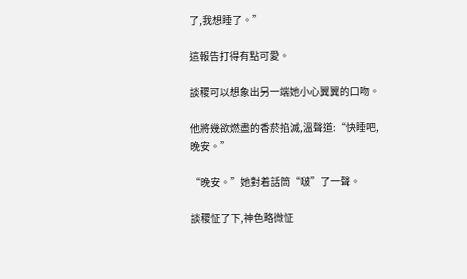了,我想睡了。”

這報告打得有點可愛。

談稷可以想象出另一端她小心翼翼的口吻。

他將幾欲燃盡的香菸掐滅,溫聲道:“快睡吧,晚安。”

“晚安。”她對着話筒“啵”了一聲。

談稷怔了下,神色略微怔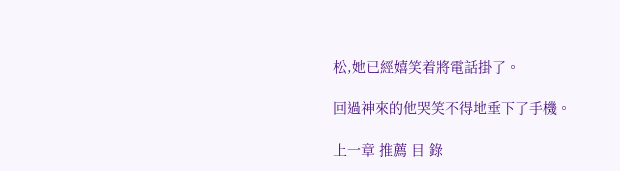松,她已經嬉笑着將電話掛了。

回過神來的他哭笑不得地垂下了手機。

上一章 推薦 目 錄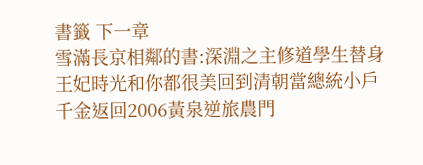書籤 下一章
雪滿長京相鄰的書:深淵之主修道學生替身王妃時光和你都很美回到清朝當總統小戶千金返回2006黃泉逆旅農門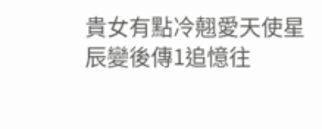貴女有點冷翹愛天使星辰變後傳1追憶往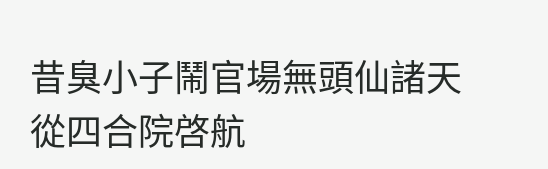昔臭小子鬧官場無頭仙諸天從四合院啓航